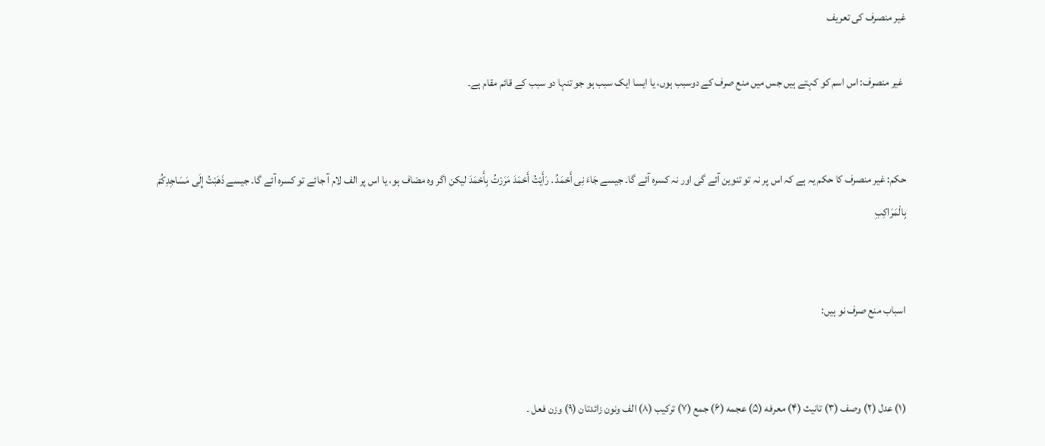غیر منصرف کی تعریف

 غير منصرف: اس اسم کو کہتے ہیں جس میں منع صرف کے دوسبب ہوں، یا ایسا ایک سبب ہو جو تنہا دو سبب کے قائم مقام ہے۔


حکم: غیر منصرف کا حکم یہ ہے کہ اس پر نہ تو تنوین آئے گی اور نہ کسرہ آئے گا۔ جیسے جَاءَ نِی أَحْمَدُ . رَأَيْتُ أَحْمَدَ مَرَرْتُ بِأَحْمَدَ لیکن اگر وہ مضاف ہو، یا اس پر الف لام آ جائے تو کسرہ آئے گا۔ جیسے ذَهَبْتُ إِلَى مَسَاجِدِكُمْ بِالْمَرَاكِبِ


اسباب منع صرف نو ہیں:


(۱) عدل (۲) وصف (۳) تانیث (۴) معرفه (۵) عجمه (۶) جمع (۷) ترکیب (۸) الف ونون زائدتان (۹) وزن فعل ۔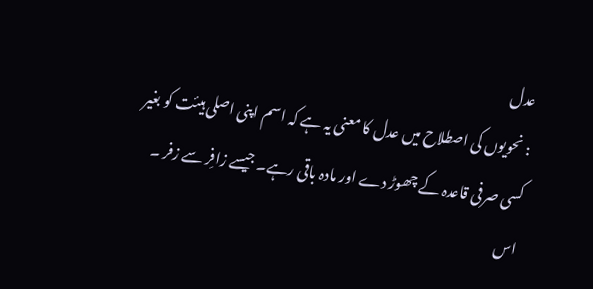عدل
: نحویوں کی اصطلاح میں عدل کا معنی یہ ہے کہ اسم اپنی اصلی ہیئت کو بغیر کسی صرفی قاعدہ کے چھوڑ دے اور مادہ باقی رہے۔ جیسے زافِر سے زفر ۔ اس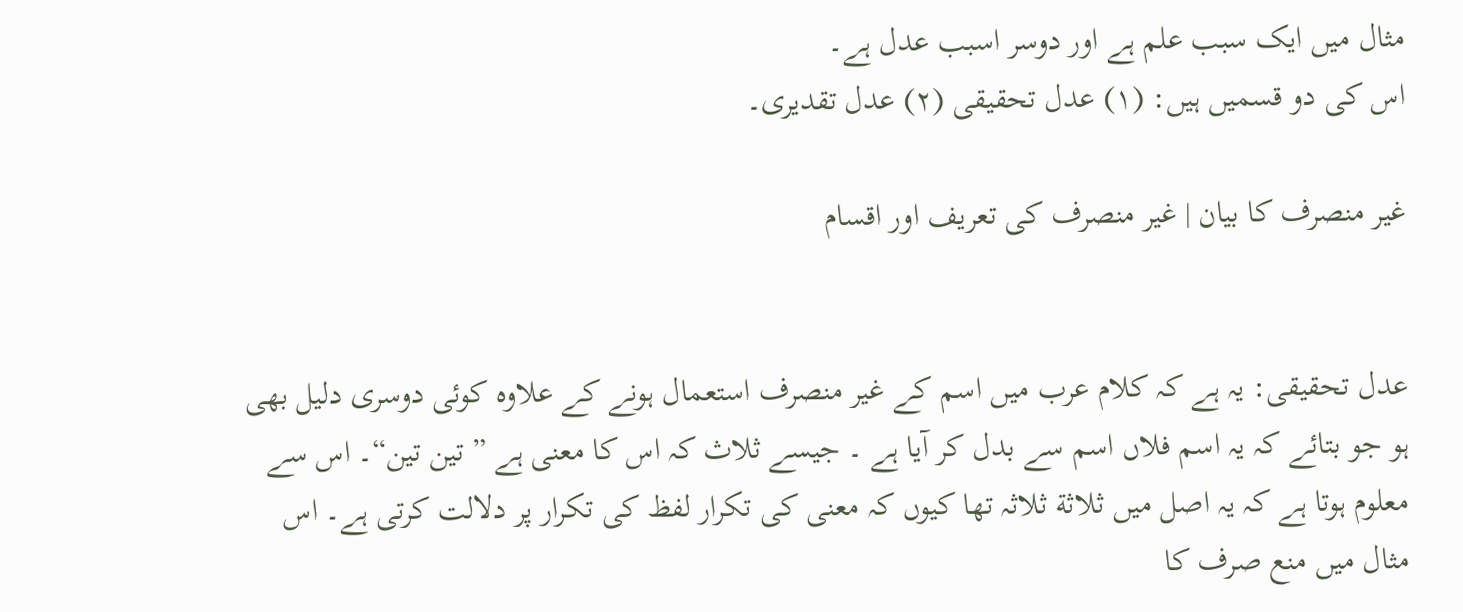مثال میں ایک سبب علم ہے اور دوسر اسبب عدل ہے۔
اس کی دو قسمیں ہیں: (۱) عدل تحقیقی (۲) عدل تقدیری۔

غیر منصرف کا بیان | غیر منصرف کی تعریف اور اقسام


عدل تحقیقی: یہ ہے کہ کلام عرب میں اسم کے غیر منصرف استعمال ہونے کے علاوہ کوئی دوسری دلیل بھی ہو جو بتائے کہ یہ اسم فلاں اسم سے بدل کر آیا ہے ۔ جیسے ثلاث کہ اس کا معنی ہے ” تین تین“۔ اس سے معلوم ہوتا ہے کہ یہ اصل میں ثلاثة ثلاثہ تھا کیوں کہ معنی کی تکرار لفظ کی تکرار پر دلالت کرتی ہے۔ اس مثال میں منع صرف کا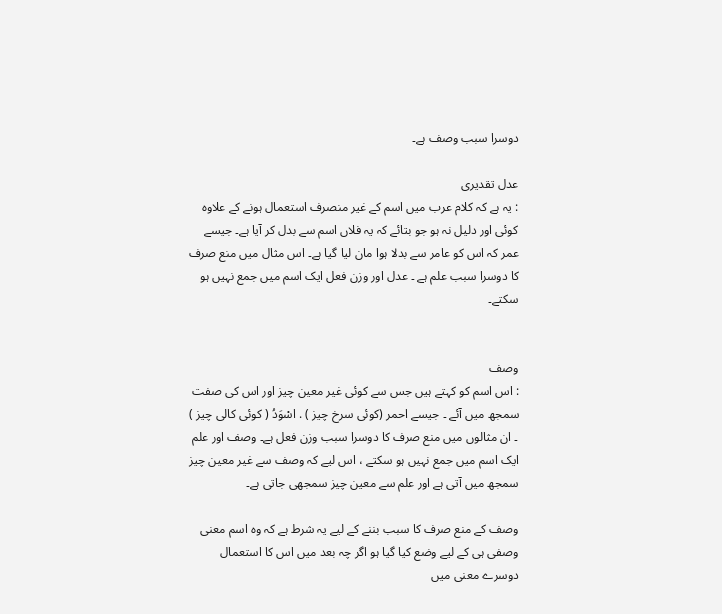دوسرا سبب وصف ہے۔

عدل تقدیری
: یہ ہے کہ کلام عرب میں اسم کے غیر منصرف استعمال ہونے کے علاوہ کوئی اور دلیل نہ ہو جو بتائے کہ یہ فلاں اسم سے بدل کر آیا ہے۔ جیسے عمر کہ اس کو عامر سے بدلا ہوا مان لیا گیا ہے۔ اس مثال میں منع صرف کا دوسرا سبب علم ہے ۔ عدل اور وزن فعل ایک اسم میں جمع نہیں ہو سکتے۔


وصف
: اس اسم کو کہتے ہیں جس سے کوئی غیر معین چیز اور اس کی صفت سمجھ میں آئے ۔ جیسے احمر (کوئی سرخ چیز ) . اسْوَدُ ( کوئی کالی چیز ) ۔ ان مثالوں میں منع صرف کا دوسرا سبب وزن فعل ہے۔ وصف اور علم ایک اسم میں جمع نہیں ہو سکتے ، اس لیے کہ وصف سے غیر معین چیز سمجھ میں آتی ہے اور علم سے معین چیز سمجھی جاتی ہے۔

وصف کے منع صرف کا سبب بننے کے لیے یہ شرط ہے کہ وہ اسم معنی وصفی ہی کے لیے وضع کیا گیا ہو اگر چہ بعد میں اس کا استعمال دوسرے معنی میں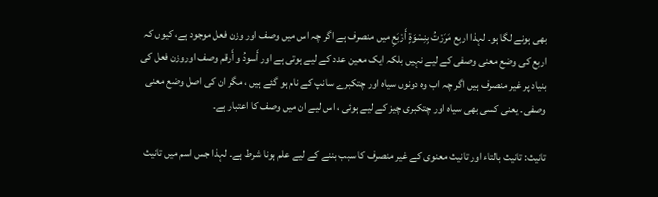بھی ہونے لگا ہو۔ لہذا اربع مَرَرْتُ بِنِسْوَةٍ أَرْبَعِ میں منصرف ہے اگر چہ اس میں وصف اور وزن فعل موجود ہے، کیوں کہ اربع کی وضع معنی وصفی کے لیے نہیں بلکہ ایک معین عدد کے لیے ہوتی ہے اور أَسودُ و أَرقم وصف اوروزن فعل کی بنیاد پر غیر منصرف ہیں اگر چہ اب وہ دونوں سیاہ اور چتکبرے سانپ کے نام ہو گئے ہیں ، مگر ان کی اصل وضع معنی وصفی۔ یعنی کسی بھی سیاہ اور چتکبری چیز کے لیے ہوئی ، اس لیے ان میں وصف کا اعتبار ہے۔

تانيث: تانیث بالتاء اور تانیث معنوی کے غیر منصرف کا سبب بننے کے لیے علم ہونا شرط ہے۔ لہذا جس اسم میں تانیث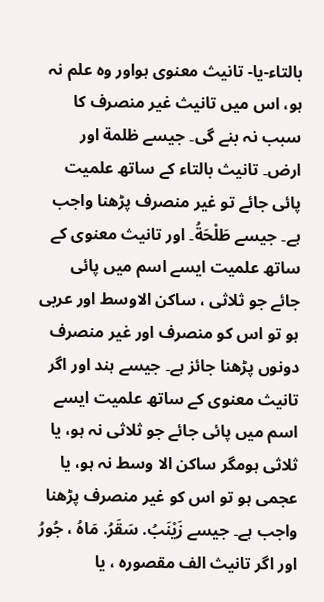بالتاء-یا- تانیث معنوی ہواور وہ علم نہ ہو، اس میں تانیث غیر منصرف کا سبب نہ بنے گی۔ جیسے ظلمة اور ارض۔ تانیث بالتاء کے ساتھ علمیت پائی جائے تو غیر منصرف پڑھنا واجب ہے۔ جیسے طَلْحَةُ۔ اور تانیث معنوی کے ساتھ علمیت ایسے اسم میں پائی جائے جو ثلاثی ، ساکن الاوسط اور عربی ہو تو اس کو منصرف اور غیر منصرف دونوں پڑھنا جائز ہے۔ جیسے ہند اور اگر تانیث معنوی کے ساتھ علمیت ایسے اسم میں پائی جائے جو ثلاثی نہ ہو، یا ثلاثی ہومگر ساکن الا وسط نہ ہو، یا عجمی ہو تو اس کو غیر منصرف پڑھنا واجب ہے۔ جیسے زَيْنَبُ. سَقَرُ. مَاهُ ، جُورُ اور اگر تانیث الف مقصورہ ، یا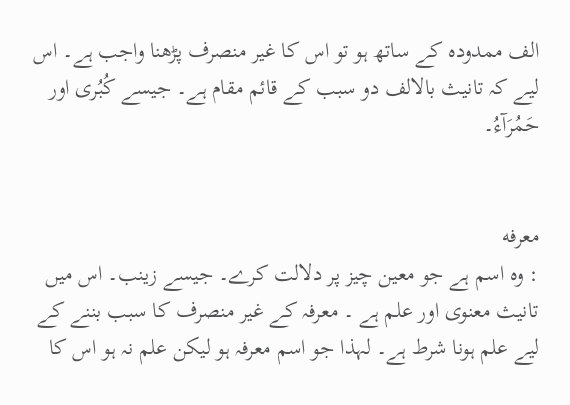الف ممدودہ کے ساتھ ہو تو اس کا غیر منصرف پڑھنا واجب ہے۔ اس لیے کہ تانیث بالالف دو سبب کے قائم مقام ہے۔ جیسے كُبُری اور حَمُرَآءُ۔


معرفه
: وہ اسم ہے جو معین چیز پر دلالت کرے۔ جیسے زینب۔ اس میں تانیث معنوی اور علم ہے ۔ معرفہ کے غیر منصرف کا سبب بننے کے لیے علم ہونا شرط ہے۔ لہذا جو اسم معرفہ ہو لیکن علم نہ ہو اس کا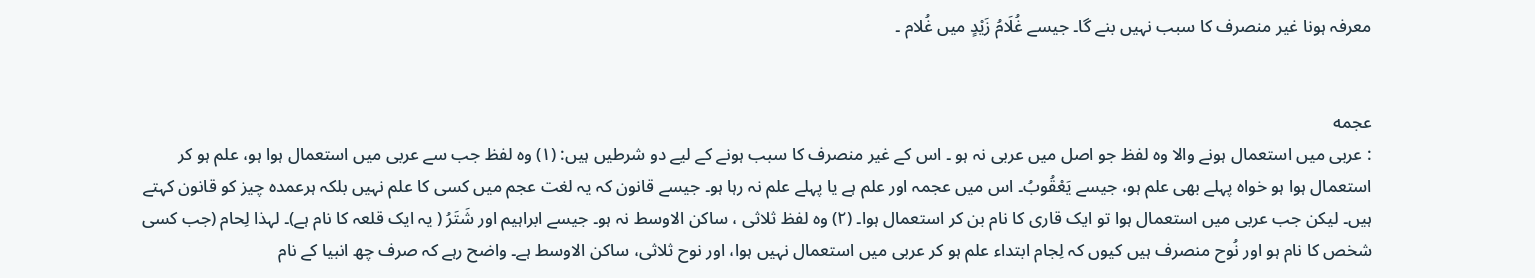معرفہ ہونا غیر منصرف کا سبب نہیں بنے گا۔ جیسے غُلَامُ زَيْدٍ میں غُلام ۔


عجمه
: عربی میں استعمال ہونے والا وہ لفظ جو اصل میں عربی نہ ہو ۔ اس کے غیر منصرف کا سبب ہونے کے لیے دو شرطیں ہیں: (۱) وہ لفظ جب سے عربی میں استعمال ہوا ہو، علم ہو کر استعمال ہوا ہو خواہ پہلے بھی علم ہو، جیسے يَعْقُوبُ۔ اس میں عجمہ اور علم ہے یا پہلے علم نہ رہا ہو۔ جیسے قانون کہ یہ لغت عجم میں کسی کا علم نہیں بلکہ ہرعمدہ چیز کو قانون کہتے ہیں۔ لیکن جب عربی میں استعمال ہوا تو ایک قاری کا نام بن کر استعمال ہوا۔ (۲) وہ لفظ ثلاثی ، ساکن الاوسط نہ ہو۔ جیسے ابراہیم اور شَتَرُ ( یہ ایک قلعہ کا نام ہے)۔ لہذا لِحام (جب کسی شخص کا نام ہو اور نُوح منصرف ہیں کیوں کہ لِجام ابتداء علم ہو کر عربی میں استعمال نہیں ہوا، اور نوح ثلاثی، ساکن الاوسط ہے۔ واضح رہے کہ صرف چھ انبیا کے نام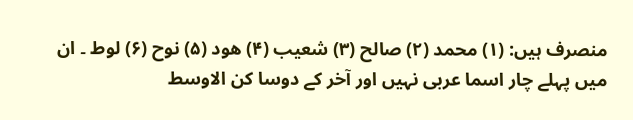منصرف ہیں: (۱) محمد (۲) صالح (۳) شعیب (۴) هود (۵) نوح (۶) لوط ۔ ان میں پہلے چار اسما عربی نہیں اور آخر کے دوسا کن الاوسط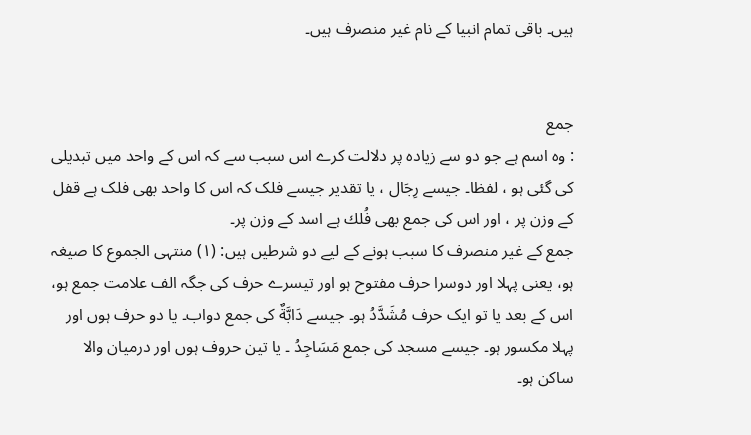ہیں۔ باقی تمام انبیا کے نام غیر منصرف ہیں۔


جمع
: وہ اسم ہے جو دو سے زیادہ پر دلالت کرے اس سبب سے کہ اس کے واحد میں تبدیلی کی گئی ہو ، لفظا۔ جیسے رِجَال ، یا تقدیر جیسے فلک کہ اس کا واحد بھی فلک ہے قفل کے وزن پر ، اور اس کی جمع بھی فُلك ہے اسد کے وزن پر۔
جمع کے غیر منصرف کا سبب ہونے کے لیے دو شرطیں ہیں: (۱) منتہی الجموع کا صیغہ ہو، یعنی پہلا اور دوسرا حرف مفتوح ہو اور تیسرے حرف کی جگہ الف علامت جمع ہو، اس کے بعد یا تو ایک حرف مُشَدَّدُ ہو۔ جیسے دَابَّةٌ کی جمع دواب۔ یا دو حرف ہوں اور پہلا مکسور ہو۔ جیسے مسجد کی جمع مَسَاجِدُ ۔ یا تین حروف ہوں اور درمیان والا ساکن ہو۔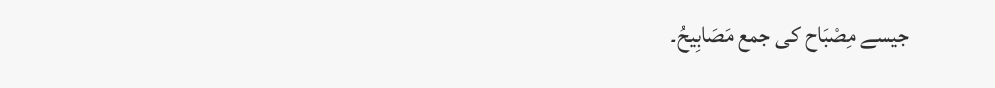جیسے مِصْبَاح کی جمع مَصَابِيحُ۔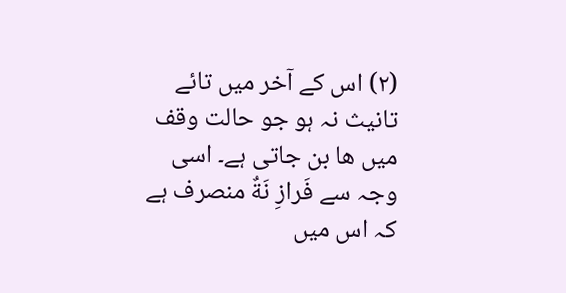(۲) اس کے آخر میں تائے تانیث نہ ہو جو حالت وقف میں ھا بن جاتی ہے۔ اسی وجہ سے فَرازِ نَةٌ منصرف ہے کہ اس میں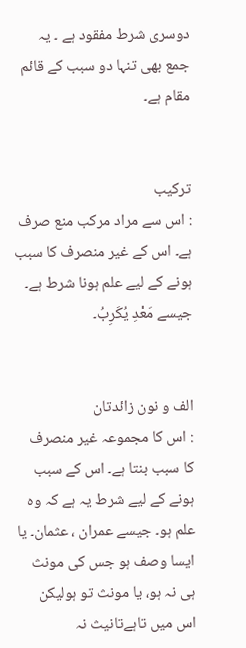دوسری شرط مفقود ہے ۔ یہ جمع بھی تنہا دو سبب کے قائم مقام ہے۔


ترکیب
: اس سے مراد مرکب منع صرف ہے۔ اس کے غیر منصرف کا سبب ہونے کے لیے علم ہونا شرط ہے۔ جیسے مَعْدِ يُكَرِبُ۔


الف و نون زائدتان
: اس کا مجموعہ غیر منصرف کا سبب بنتا ہے۔ اس کے سبب ہونے کے لیے شرط یہ ہے کہ وہ علم ہو۔ جیسے عمران ، عثمان۔ یا ایسا وصف ہو جس کی مونث ہی نہ ہو، یا مونث تو ہولیکن اس میں تاہےتانیث نہ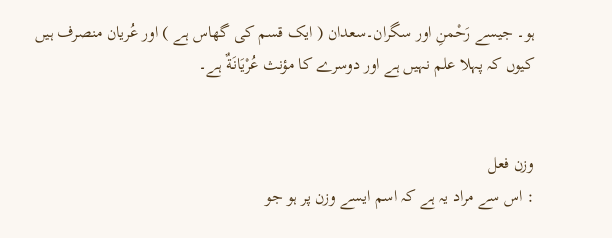ہو۔ جیسے رَحْمنِ اور سگران۔سعدان ( ایک قسم کی گھاس ہے ) اور عُریان منصرف ہیں کیوں کہ پہلا علم نہیں ہے اور دوسرے کا مؤنث عُرْيَانَةٌ ہے۔


وزن فعل
: اس سے مراد یہ ہے کہ اسم ایسے وزن پر ہو جو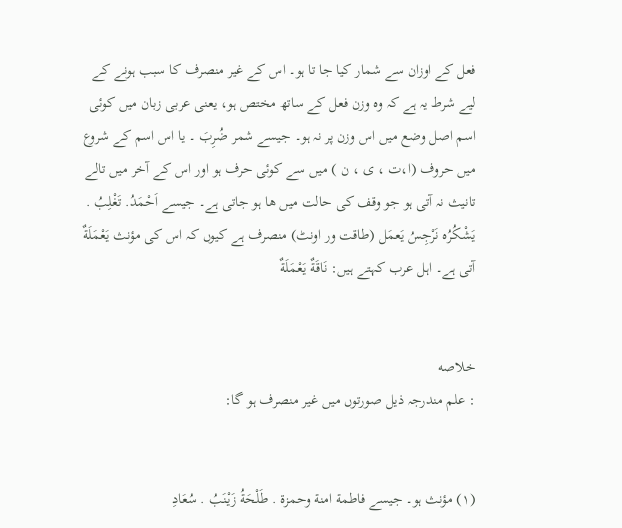فعل کے اوزان سے شمار کیا جا تا ہو۔ اس کے غیر منصرف کا سبب ہونے کے لیے شرط یہ ہے کہ وہ وزن فعل کے ساتھ مختص ہو، یعنی عربی زبان میں کوئی اسم اصل وضع میں اس وزن پر نہ ہو۔ جیسے شمر ضُرِبَ ۔ یا اس اسم کے شروع میں حروف (ا،ت ، ی ، ن ) میں سے کوئی حرف ہو اور اس کے آخر میں تالے تانیث نہ آتی ہو جو وقف کی حالت میں ھا ہو جاتی ہے۔ جیسے اَحْمَدُ. تَغْلِبُ . يَشْكُرُه نَرْجِسُ يَعمَل (طاقت ور اونٹ) منصرف ہے کیوں کہ اس کی مؤنث يَعْمَلَةٌ آتی ہے۔ اہل عرب کہتے ہیں: نَاقَةٌ يَعْمَلَةٌ


خلاصه
: علم مندرجہ ذیل صورتوں میں غیر منصرف ہو گا:


(۱) مؤنث ہو۔ جیسے فاطمة امنة وحمزة . طَلْحَةُ زَيْنَبُ . سُعَادِ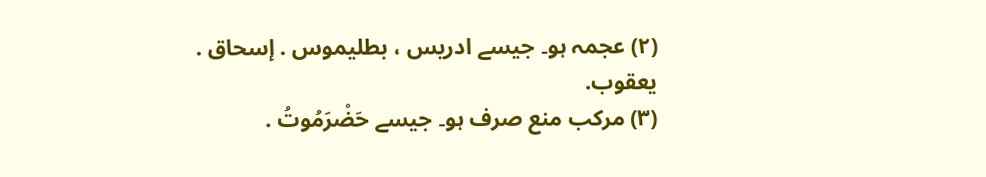(۲) عجمہ ہو۔ جیسے ادریس ، بطليموس . إسحاق . يعقوب.
(۳) مرکب منع صرف ہو۔ جیسے حَضْرَمُوتُ .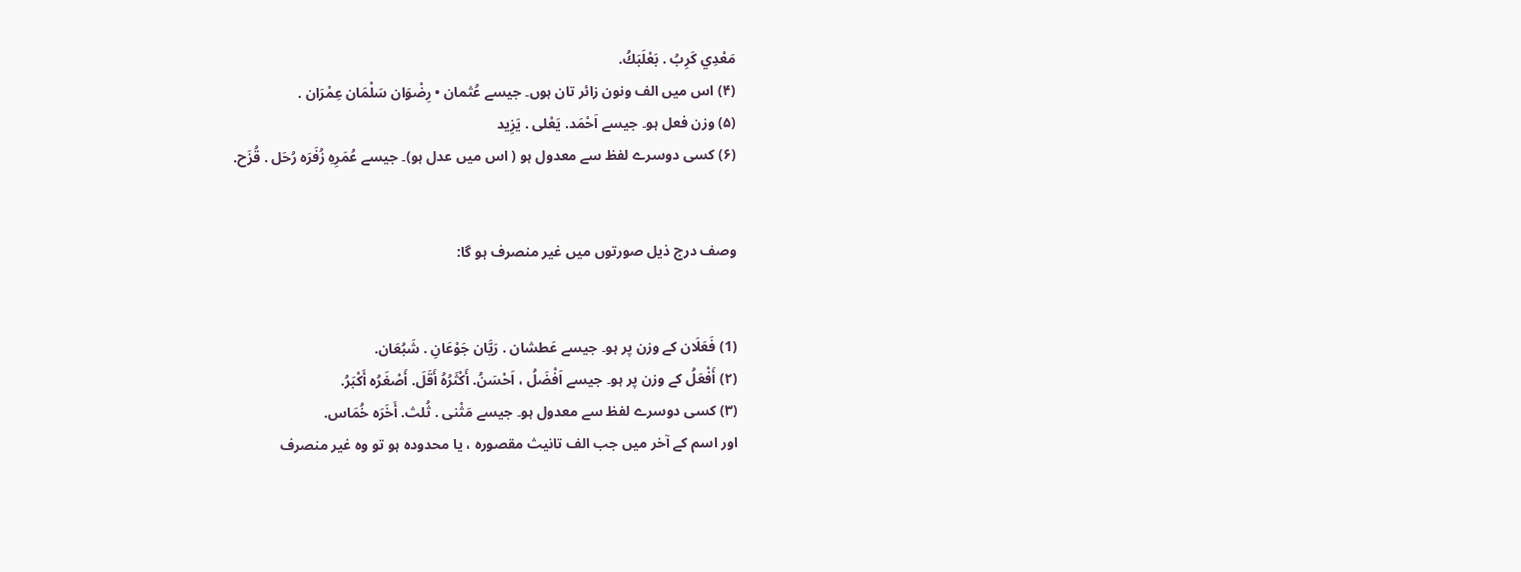مَعْدِي كَرِبُ . بَعْلَبَكُ.
(۴) اس میں الف ونون زائر تان ہوں۔ جیسے عُثمان • رِضْوَان سَلْمَان عِمْرَان .
(۵) وزن فعل ہو۔ جیسے اَحْمَد. يَعْلى . يَزِيد
(۶) کسی دوسرے لفظ سے معدول ہو ( اس میں عدل ہو)۔ جیسے عُمَرِهِ زُفَرَه رُحَل . قُزَح.


وصف درج ذیل صورتوں میں غیر منصرف ہو گا:


(1) فَعَلَان کے وزن پر ہو۔ جیسے عَطشان . رَيَّان جَوْعَانِ . شَبُعَان.
(۲) أَفْعَلُ کے وزن پر ہو۔ جیسے اَفْضَلُ ، اَحْسَنُ. أَكْثَرُهُ أَقَلَ. أَصْغَرُه أَكْبَرُ.
(۳) کسی دوسرے لفظ سے معدول ہو۔ جیسے مَثْنى . ثُلث. أَخَرَه خُمَاس.
اور اسم کے آخر میں جب الف تانیث مقصورہ ، یا محدودہ ہو تو وہ غیر منصرف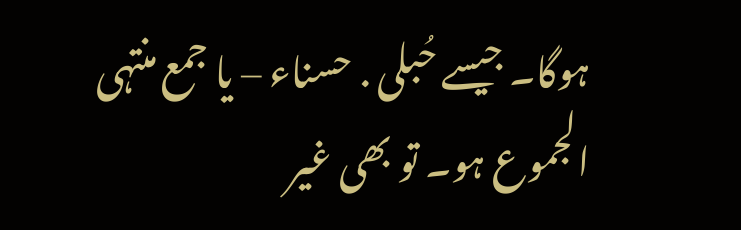ہوگا۔ جیسے حُبلى . حسناء – یا جمع منتہی الجموع ہو۔ تو بھی غیر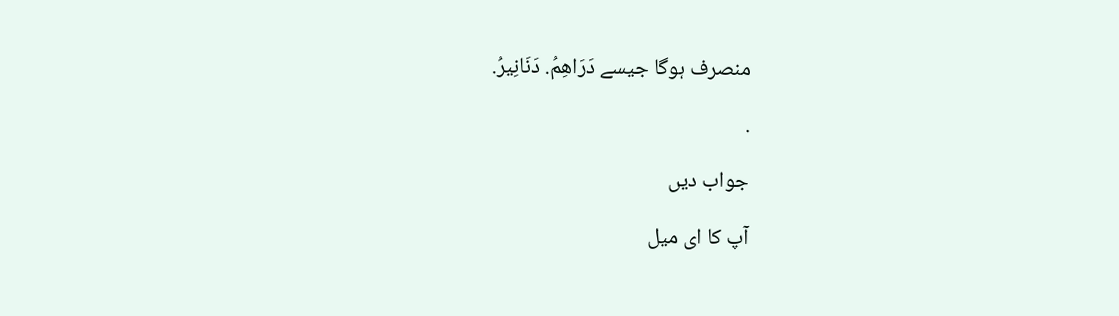منصرف ہوگا جیسے دَرَاهِمُ. دَنَانِيرُ.

.

جواب دیں

آپ کا ای میل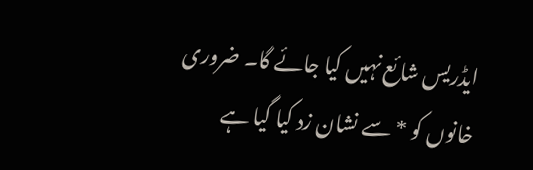ایڈریس شائع نہیں کیا جائے گا۔ ضروری خانوں کو * سے نشان زد کیا گیا ہے